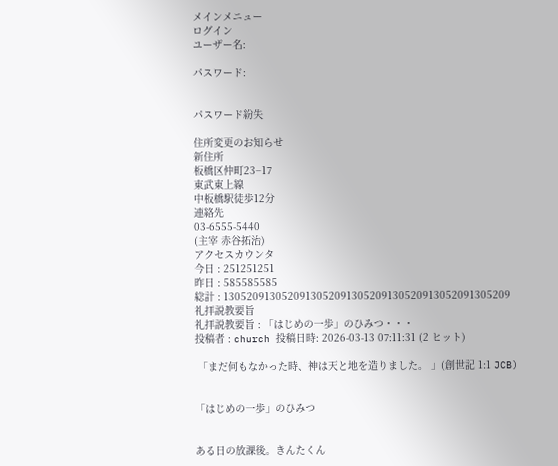メインメニュー
ログイン
ユーザー名:

パスワード:


パスワード紛失

住所変更のお知らせ
新住所
板橋区仲町23−17
東武東上線
中板橋駅徒歩12分
連絡先
03-6555-5440
(主宰 赤谷拓治)
アクセスカウンタ
今日 : 251251251
昨日 : 585585585
総計 : 1305209130520913052091305209130520913052091305209
礼拝説教要旨
礼拝説教要旨 : 「はじめの一歩」のひみつ・・・
投稿者 : church 投稿日時: 2026-03-13 07:11:31 (2 ヒット)

 「まだ何もなかった時、神は天と地を造りました。 」(創世記 1:1 JCB)


「はじめの一歩」のひみつ


ある日の放課後。きんたくん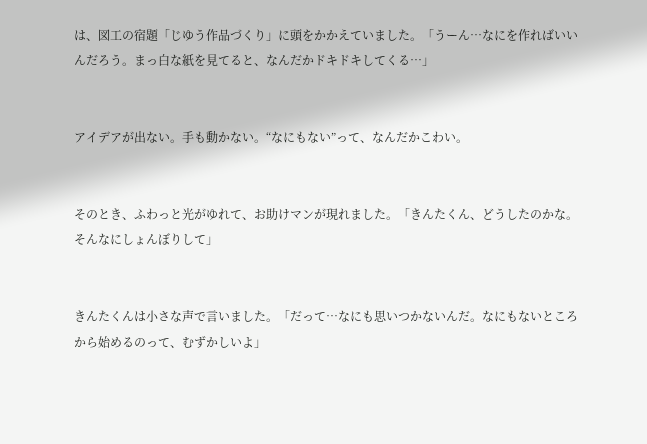は、図工の宿題「じゆう作品づくり」に頭をかかえていました。「うーん…なにを作ればいいんだろう。まっ白な紙を見てると、なんだかドキドキしてくる…」


アイデアが出ない。手も動かない。“なにもない”って、なんだかこわい。


そのとき、ふわっと光がゆれて、お助けマンが現れました。「きんたくん、どうしたのかな。そんなにしょんぼりして」


きんたくんは小さな声で言いました。「だって…なにも思いつかないんだ。なにもないところから始めるのって、むずかしいよ」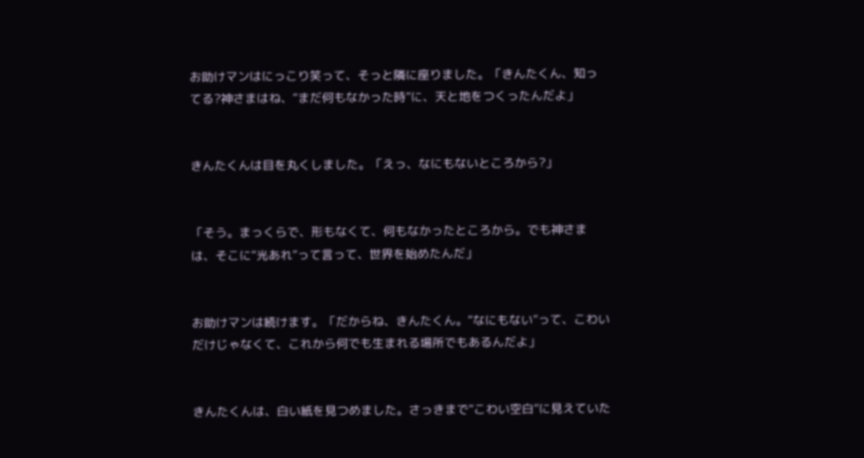お助けマンはにっこり笑って、そっと隣に座りました。「きんたくん、知ってる?神さまはね、“まだ何もなかった時”に、天と地をつくったんだよ」


きんたくんは目を丸くしました。「えっ、なにもないところから?」


「そう。まっくらで、形もなくて、何もなかったところから。でも神さまは、そこに“光あれ”って言って、世界を始めたんだ」


お助けマンは続けます。「だからね、きんたくん。“なにもない”って、こわいだけじゃなくて、これから何でも生まれる場所でもあるんだよ」


きんたくんは、白い紙を見つめました。さっきまで“こわい空白”に見えていた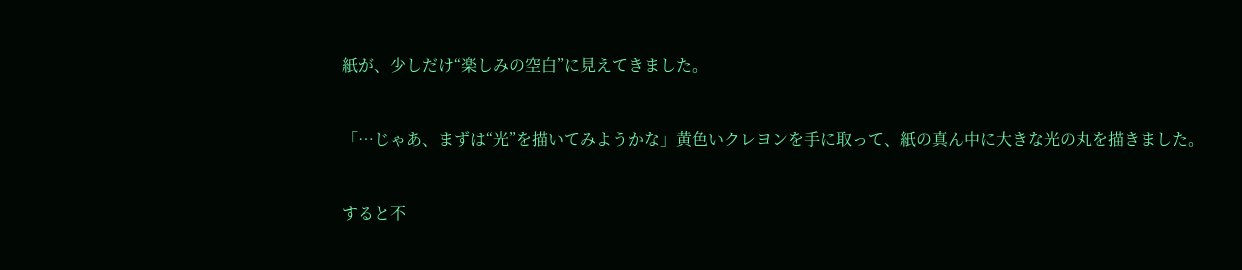紙が、少しだけ“楽しみの空白”に見えてきました。


「…じゃあ、まずは“光”を描いてみようかな」黄色いクレヨンを手に取って、紙の真ん中に大きな光の丸を描きました。


すると不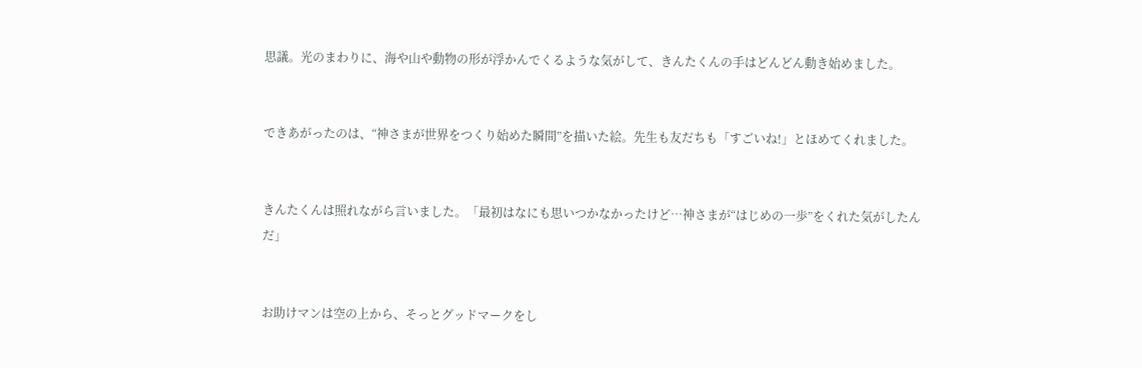思議。光のまわりに、海や山や動物の形が浮かんでくるような気がして、きんたくんの手はどんどん動き始めました。


できあがったのは、“神さまが世界をつくり始めた瞬間”を描いた絵。先生も友だちも「すごいね!」とほめてくれました。


きんたくんは照れながら言いました。「最初はなにも思いつかなかったけど…神さまが“はじめの一歩”をくれた気がしたんだ」


お助けマンは空の上から、そっとグッドマークをし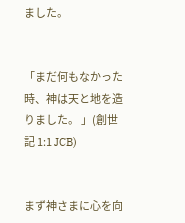ました。


「まだ何もなかった時、神は天と地を造りました。 」(創世記 1:1 JCB)


まず神さまに心を向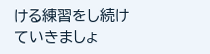ける練習をし続けていきましょ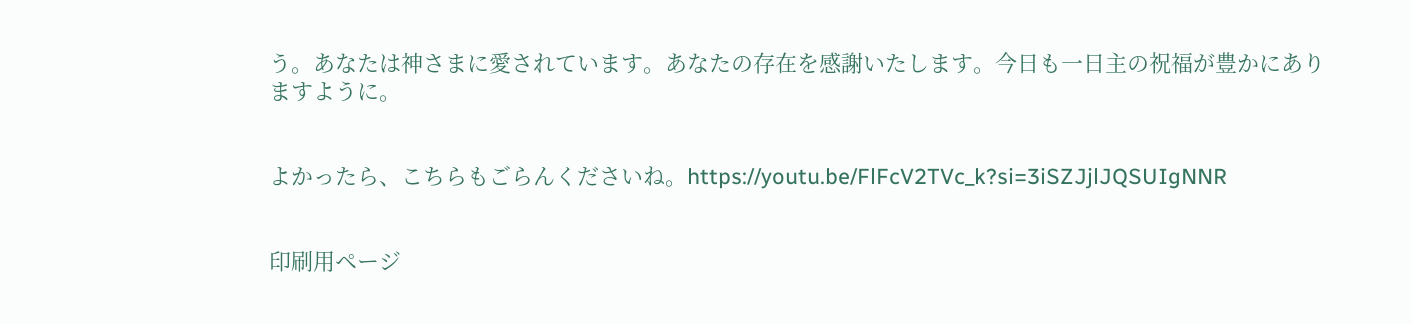う。あなたは神さまに愛されています。あなたの存在を感謝いたします。今日も一日主の祝福が豊かにありますように。


よかったら、こちらもごらんくださいね。https://youtu.be/FlFcV2TVc_k?si=3iSZJjlJQSUIgNNR


印刷用ページ